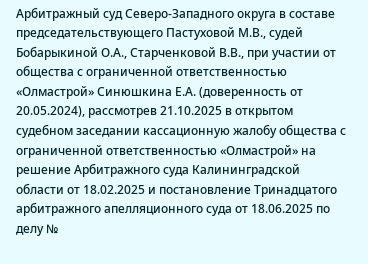Арбитражный суд Северо-Западного округа в составе председательствующего Пастуховой М.В., судей Бобарыкиной О.А., Старченковой В.В., при участии от общества с ограниченной ответственностью «Олмастрой» Синюшкина Е.А. (доверенность от 20.05.2024), рассмотрев 21.10.2025 в открытом судебном заседании кассационную жалобу общества с ограниченной ответственностью «Олмастрой» на решение Арбитражного суда Калининградской области от 18.02.2025 и постановление Тринадцатого арбитражного апелляционного суда от 18.06.2025 по делу №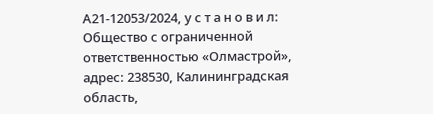А21-12053/2024, у с т а н о в и л: Общество с ограниченной ответственностью «Олмастрой», адрес: 238530, Калининградская область,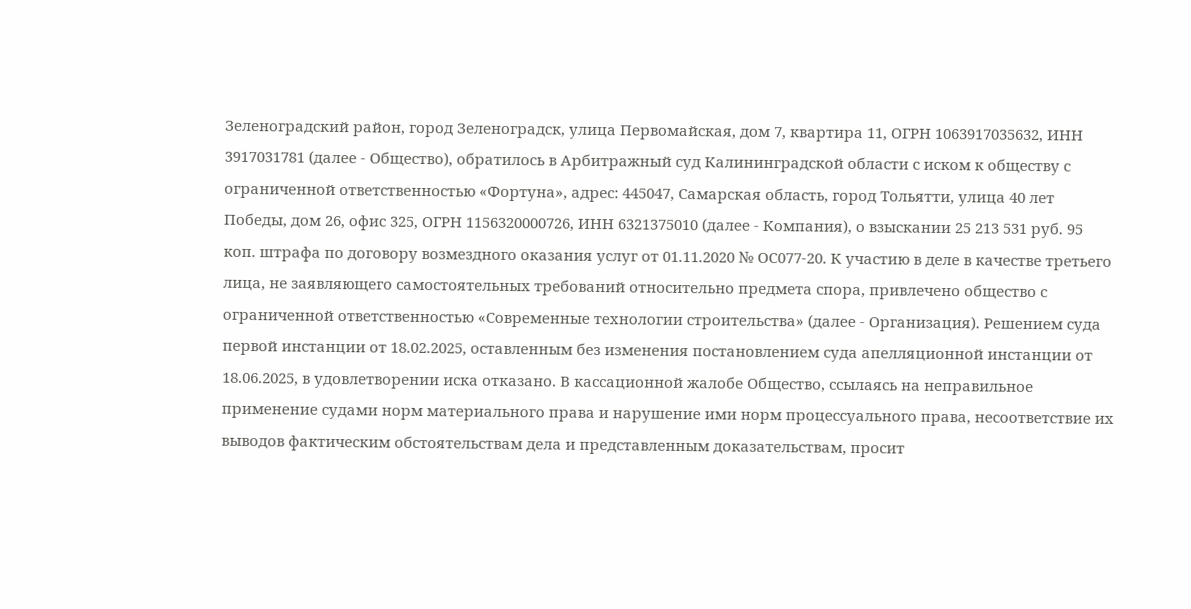Зеленоградский район, город Зеленоградск, улица Первомайская, дом 7, квартира 11, ОГРН 1063917035632, ИНН 3917031781 (далее - Общество), обратилось в Арбитражный суд Калининградской области с иском к обществу с ограниченной ответственностью «Фортуна», адрес: 445047, Самарская область, город Тольятти, улица 40 лет Победы, дом 26, офис 325, ОГРН 1156320000726, ИНН 6321375010 (далее - Компания), о взыскании 25 213 531 руб. 95 коп. штрафа по договору возмездного оказания услуг от 01.11.2020 № ОС077-20. К участию в деле в качестве третьего лица, не заявляющего самостоятельных требований относительно предмета спора, привлечено общество с ограниченной ответственностью «Современные технологии строительства» (далее - Организация). Решением суда первой инстанции от 18.02.2025, оставленным без изменения постановлением суда апелляционной инстанции от 18.06.2025, в удовлетворении иска отказано. В кассационной жалобе Общество, ссылаясь на неправильное применение судами норм материального права и нарушение ими норм процессуального права, несоответствие их выводов фактическим обстоятельствам дела и представленным доказательствам, просит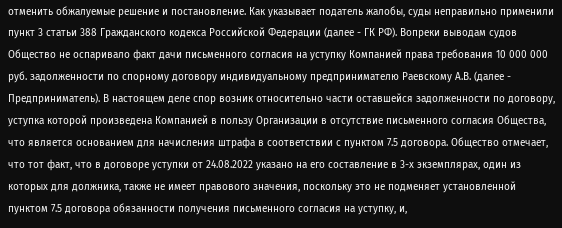отменить обжалуемые решение и постановление. Как указывает податель жалобы, суды неправильно применили пункт 3 статьи 388 Гражданского кодекса Российской Федерации (далее - ГК РФ). Вопреки выводам судов Общество не оспаривало факт дачи письменного согласия на уступку Компанией права требования 10 000 000 руб. задолженности по спорному договору индивидуальному предпринимателю Раевскому А.В. (далее - Предприниматель). В настоящем деле спор возник относительно части оставшейся задолженности по договору, уступка которой произведена Компанией в пользу Организации в отсутствие письменного согласия Общества, что является основанием для начисления штрафа в соответствии с пунктом 7.5 договора. Общество отмечает, что тот факт, что в договоре уступки от 24.08.2022 указано на его составление в 3-х экземплярах, один из которых для должника, также не имеет правового значения, поскольку это не подменяет установленной пунктом 7.5 договора обязанности получения письменного согласия на уступку, и,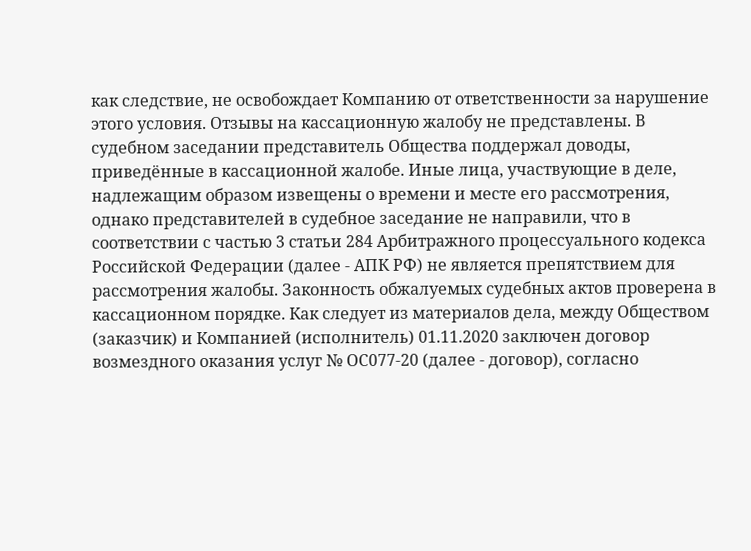как следствие, не освобождает Компанию от ответственности за нарушение этого условия. Отзывы на кассационную жалобу не представлены. В судебном заседании представитель Общества поддержал доводы, приведённые в кассационной жалобе. Иные лица, участвующие в деле, надлежащим образом извещены о времени и месте его рассмотрения, однако представителей в судебное заседание не направили, что в соответствии с частью 3 статьи 284 Арбитражного процессуального кодекса Российской Федерации (далее - АПК РФ) не является препятствием для рассмотрения жалобы. Законность обжалуемых судебных актов проверена в кассационном порядке. Как следует из материалов дела, между Обществом (заказчик) и Компанией (исполнитель) 01.11.2020 заключен договор возмездного оказания услуг № ОС077-20 (далее - договор), согласно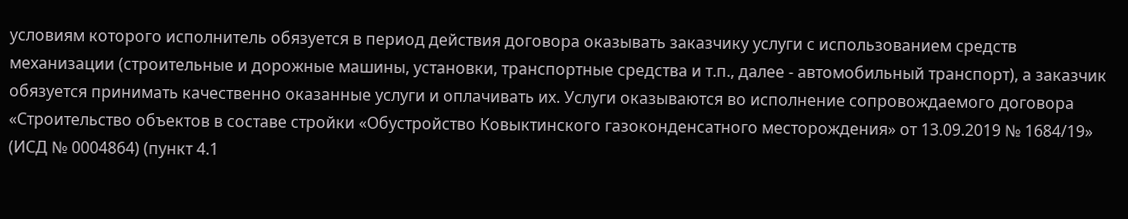условиям которого исполнитель обязуется в период действия договора оказывать заказчику услуги с использованием средств механизации (строительные и дорожные машины, установки, транспортные средства и т.п., далее - автомобильный транспорт), а заказчик обязуется принимать качественно оказанные услуги и оплачивать их. Услуги оказываются во исполнение сопровождаемого договора «Строительство объектов в составе стройки «Обустройство Ковыктинского газоконденсатного месторождения» от 13.09.2019 № 1684/19» (ИСД № 0004864) (пункт 4.1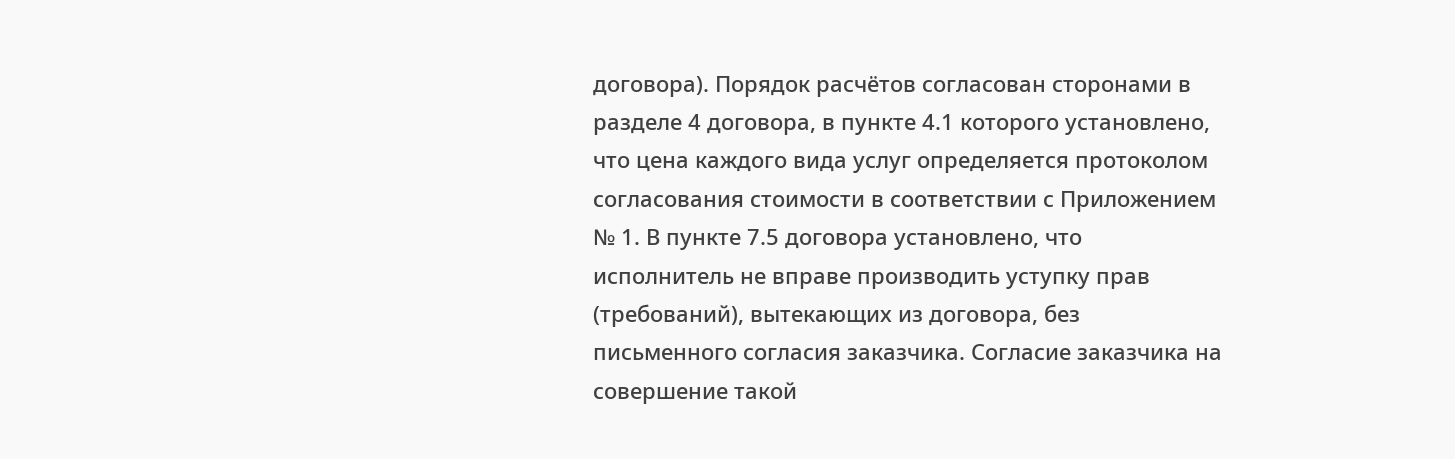договора). Порядок расчётов согласован сторонами в разделе 4 договора, в пункте 4.1 которого установлено, что цена каждого вида услуг определяется протоколом согласования стоимости в соответствии с Приложением № 1. В пункте 7.5 договора установлено, что исполнитель не вправе производить уступку прав (требований), вытекающих из договора, без письменного согласия заказчика. Согласие заказчика на совершение такой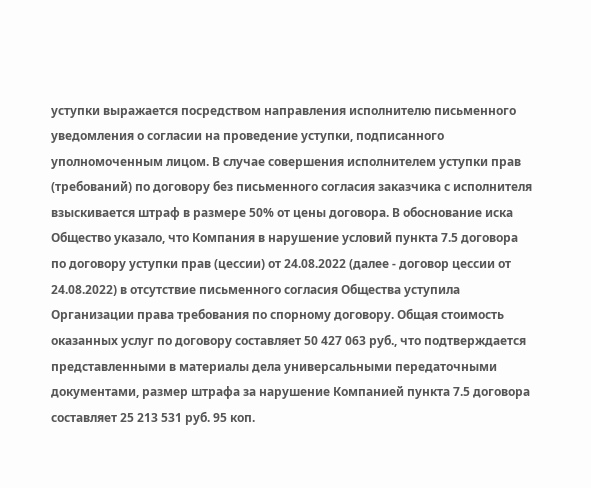уступки выражается посредством направления исполнителю письменного уведомления о согласии на проведение уступки, подписанного уполномоченным лицом. В случае совершения исполнителем уступки прав (требований) по договору без письменного согласия заказчика с исполнителя взыскивается штраф в размере 50% от цены договора. В обоснование иска Общество указало, что Компания в нарушение условий пункта 7.5 договора по договору уступки прав (цессии) от 24.08.2022 (далее - договор цессии от 24.08.2022) в отсутствие письменного согласия Общества уступила Организации права требования по спорному договору. Общая стоимость оказанных услуг по договору составляет 50 427 063 руб., что подтверждается представленными в материалы дела универсальными передаточными документами, размер штрафа за нарушение Компанией пункта 7.5 договора составляет 25 213 531 руб. 95 коп.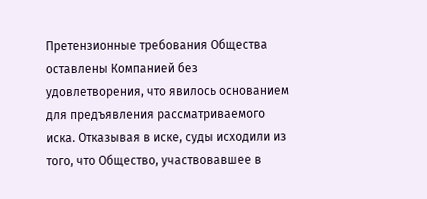Претензионные требования Общества оставлены Компанией без удовлетворения, что явилось основанием для предъявления рассматриваемого иска. Отказывая в иске, суды исходили из того, что Общество, участвовавшее в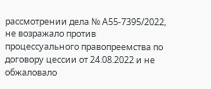рассмотрении дела № А55-7395/2022, не возражало против процессуального правопреемства по договору цессии от 24.08.2022 и не обжаловало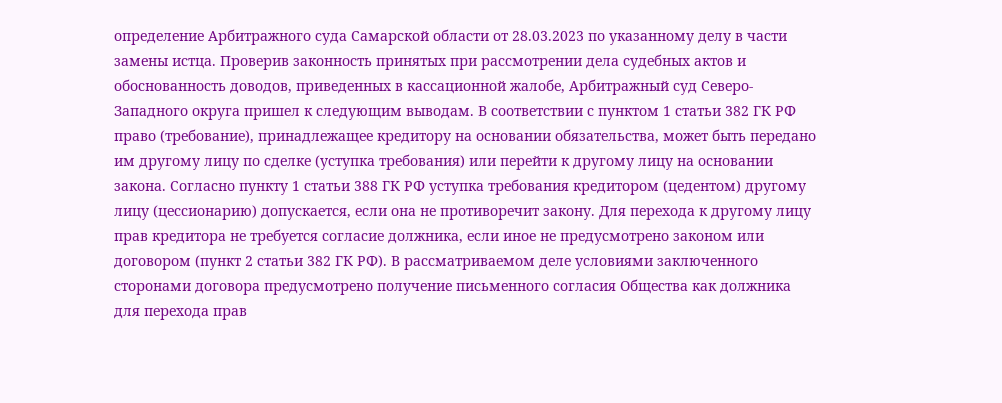определение Арбитражного суда Самарской области от 28.03.2023 по указанному делу в части замены истца. Проверив законность принятых при рассмотрении дела судебных актов и обоснованность доводов, приведенных в кассационной жалобе, Арбитражный суд Северо-Западного округа пришел к следующим выводам. В соответствии с пунктом 1 статьи 382 ГК РФ право (требование), принадлежащее кредитору на основании обязательства, может быть передано им другому лицу по сделке (уступка требования) или перейти к другому лицу на основании закона. Согласно пункту 1 статьи 388 ГК РФ уступка требования кредитором (цедентом) другому лицу (цессионарию) допускается, если она не противоречит закону. Для перехода к другому лицу прав кредитора не требуется согласие должника, если иное не предусмотрено законом или договором (пункт 2 статьи 382 ГК РФ). В рассматриваемом деле условиями заключенного сторонами договора предусмотрено получение письменного согласия Общества как должника для перехода прав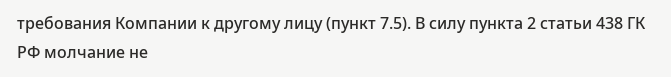требования Компании к другому лицу (пункт 7.5). В силу пункта 2 статьи 438 ГК РФ молчание не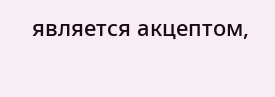является акцептом,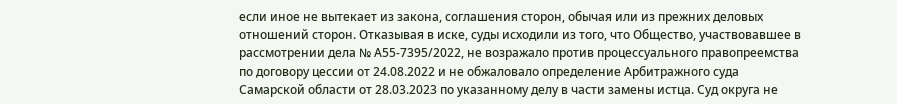если иное не вытекает из закона, соглашения сторон, обычая или из прежних деловых отношений сторон. Отказывая в иске, суды исходили из того, что Общество, участвовавшее в рассмотрении дела № А55-7395/2022, не возражало против процессуального правопреемства по договору цессии от 24.08.2022 и не обжаловало определение Арбитражного суда Самарской области от 28.03.2023 по указанному делу в части замены истца. Суд округа не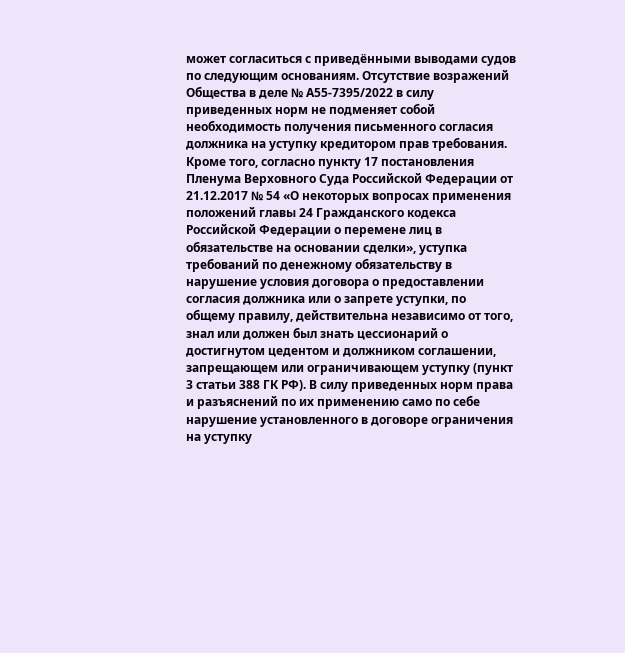может согласиться с приведёнными выводами судов по следующим основаниям. Отсутствие возражений Общества в деле № А55-7395/2022 в силу приведенных норм не подменяет собой необходимость получения письменного согласия должника на уступку кредитором прав требования. Кроме того, согласно пункту 17 постановления Пленума Верховного Суда Российской Федерации от 21.12.2017 № 54 «О некоторых вопросах применения положений главы 24 Гражданского кодекса Российской Федерации о перемене лиц в обязательстве на основании сделки», уступка требований по денежному обязательству в нарушение условия договора о предоставлении согласия должника или о запрете уступки, по общему правилу, действительна независимо от того, знал или должен был знать цессионарий о достигнутом цедентом и должником соглашении, запрещающем или ограничивающем уступку (пункт 3 статьи 388 ГК РФ). В силу приведенных норм права и разъяснений по их применению само по себе нарушение установленного в договоре ограничения на уступку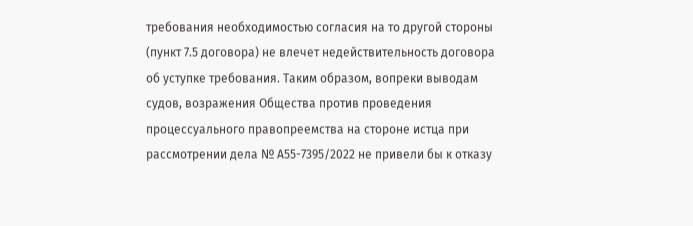требования необходимостью согласия на то другой стороны (пункт 7.5 договора) не влечет недействительность договора об уступке требования. Таким образом, вопреки выводам судов, возражения Общества против проведения процессуального правопреемства на стороне истца при рассмотрении дела № А55-7395/2022 не привели бы к отказу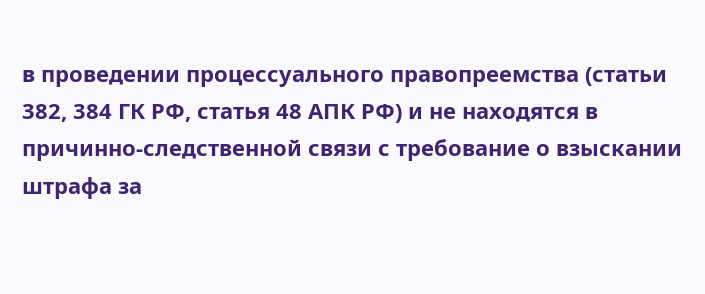в проведении процессуального правопреемства (статьи 382, 384 ГК РФ, статья 48 АПК РФ) и не находятся в причинно-следственной связи с требование о взыскании штрафа за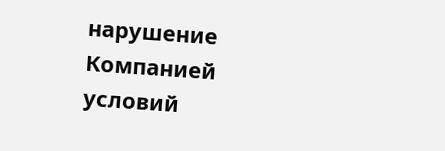нарушение Компанией условий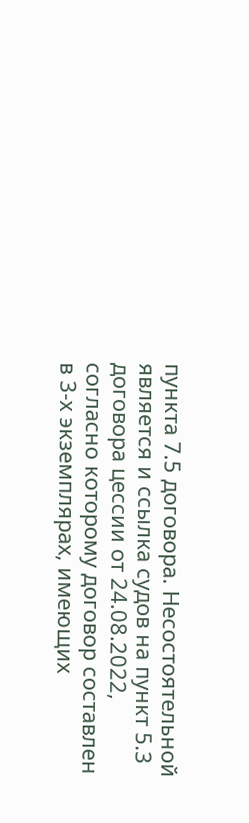пункта 7.5 договора. Несостоятельной является и ссылка судов на пункт 5.3 договора цессии от 24.08.2022, согласно которому договор составлен в 3-х экземплярах, имеющих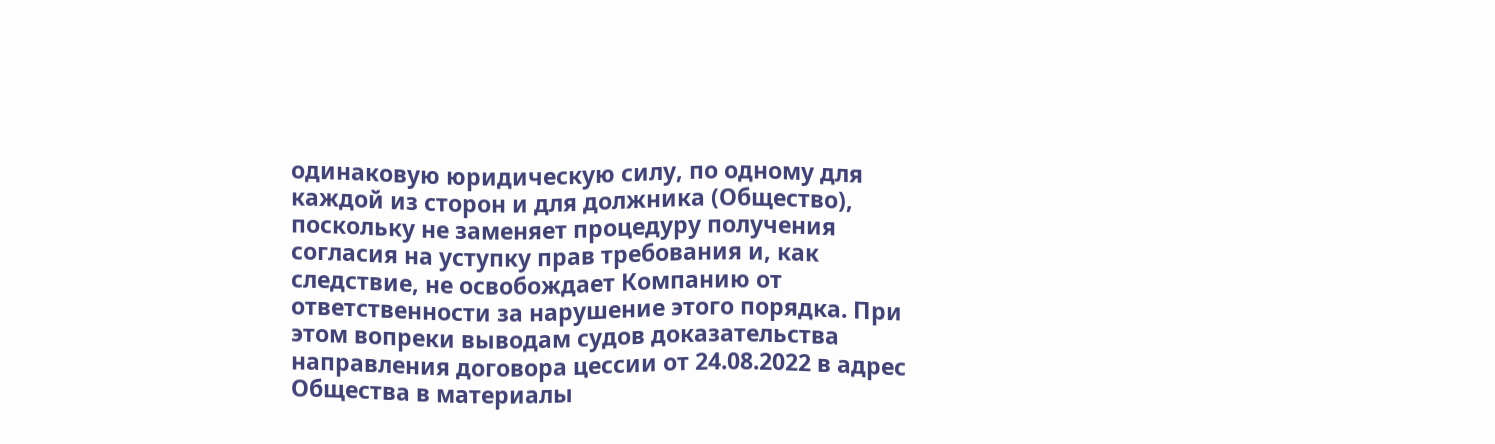одинаковую юридическую силу, по одному для каждой из сторон и для должника (Общество), поскольку не заменяет процедуру получения согласия на уступку прав требования и, как следствие, не освобождает Компанию от ответственности за нарушение этого порядка. При этом вопреки выводам судов доказательства направления договора цессии от 24.08.2022 в адрес Общества в материалы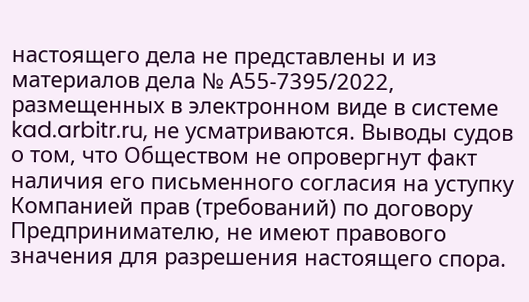настоящего дела не представлены и из материалов дела № А55-7395/2022, размещенных в электронном виде в системе kad.arbitr.ru, не усматриваются. Выводы судов о том, что Обществом не опровергнут факт наличия его письменного согласия на уступку Компанией прав (требований) по договору Предпринимателю, не имеют правового значения для разрешения настоящего спора.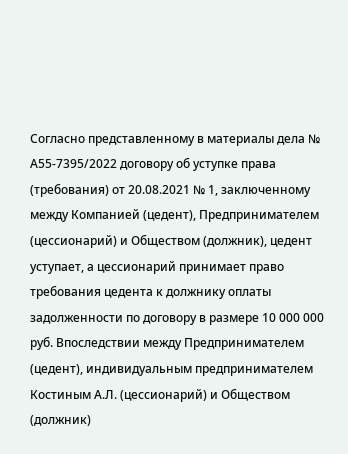Согласно представленному в материалы дела № А55-7395/2022 договору об уступке права (требования) от 20.08.2021 № 1, заключенному между Компанией (цедент), Предпринимателем (цессионарий) и Обществом (должник), цедент уступает, а цессионарий принимает право требования цедента к должнику оплаты задолженности по договору в размере 10 000 000 руб. Впоследствии между Предпринимателем (цедент), индивидуальным предпринимателем Костиным А.Л. (цессионарий) и Обществом (должник)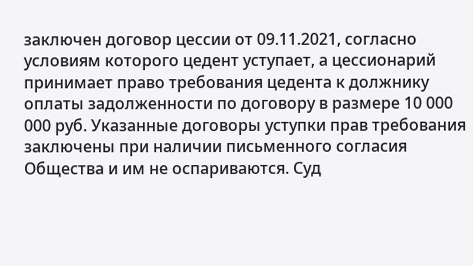заключен договор цессии от 09.11.2021, согласно условиям которого цедент уступает, а цессионарий принимает право требования цедента к должнику оплаты задолженности по договору в размере 10 000 000 руб. Указанные договоры уступки прав требования заключены при наличии письменного согласия Общества и им не оспариваются. Суд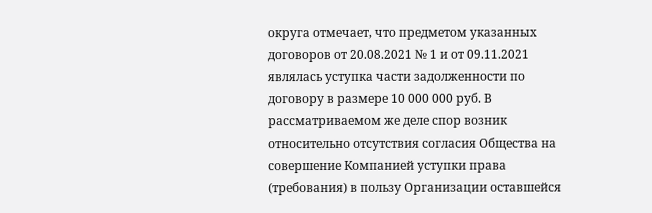округа отмечает, что предметом указанных договоров от 20.08.2021 № 1 и от 09.11.2021 являлась уступка части задолженности по договору в размере 10 000 000 руб. В рассматриваемом же деле спор возник относительно отсутствия согласия Общества на совершение Компанией уступки права (требования) в пользу Организации оставшейся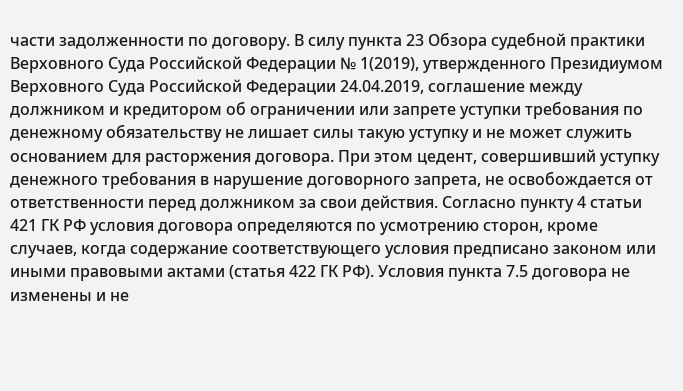части задолженности по договору. В силу пункта 23 Обзора судебной практики Верховного Суда Российской Федерации № 1(2019), утвержденного Президиумом Верховного Суда Российской Федерации 24.04.2019, соглашение между должником и кредитором об ограничении или запрете уступки требования по денежному обязательству не лишает силы такую уступку и не может служить основанием для расторжения договора. При этом цедент, совершивший уступку денежного требования в нарушение договорного запрета, не освобождается от ответственности перед должником за свои действия. Согласно пункту 4 статьи 421 ГК РФ условия договора определяются по усмотрению сторон, кроме случаев, когда содержание соответствующего условия предписано законом или иными правовыми актами (статья 422 ГК РФ). Условия пункта 7.5 договора не изменены и не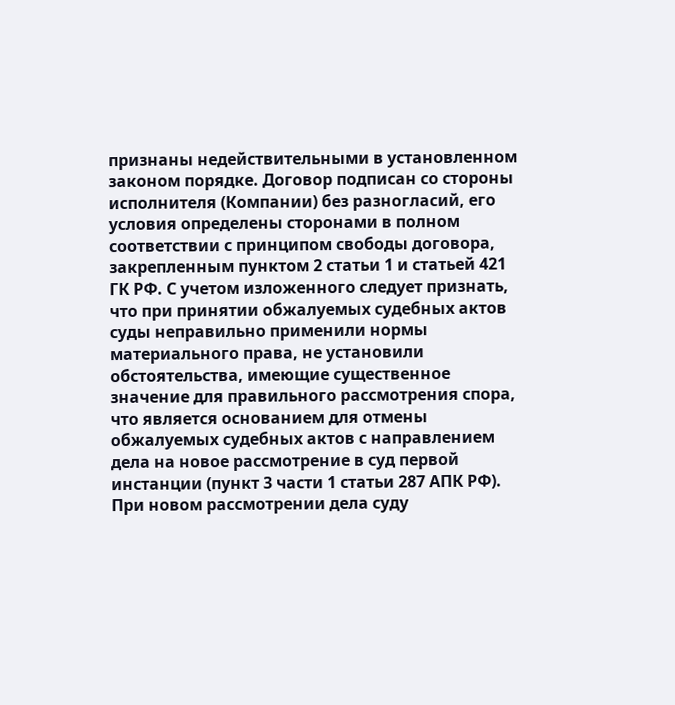признаны недействительными в установленном законом порядке. Договор подписан со стороны исполнителя (Компании) без разногласий, его условия определены сторонами в полном соответствии с принципом свободы договора, закрепленным пунктом 2 статьи 1 и статьей 421 ГК РФ. С учетом изложенного следует признать, что при принятии обжалуемых судебных актов суды неправильно применили нормы материального права, не установили обстоятельства, имеющие существенное значение для правильного рассмотрения спора, что является основанием для отмены обжалуемых судебных актов с направлением дела на новое рассмотрение в суд первой инстанции (пункт 3 части 1 статьи 287 АПК РФ). При новом рассмотрении дела суду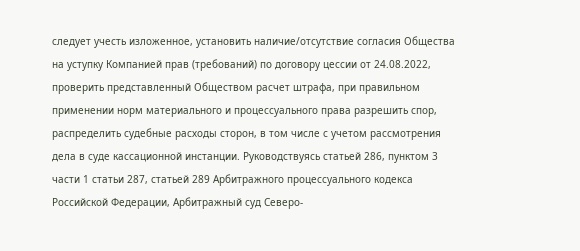следует учесть изложенное, установить наличие/отсутствие согласия Общества на уступку Компанией прав (требований) по договору цессии от 24.08.2022, проверить представленный Обществом расчет штрафа, при правильном применении норм материального и процессуального права разрешить спор, распределить судебные расходы сторон, в том числе с учетом рассмотрения дела в суде кассационной инстанции. Руководствуясь статьей 286, пунктом 3 части 1 статьи 287, статьей 289 Арбитражного процессуального кодекса Российской Федерации, Арбитражный суд Северо-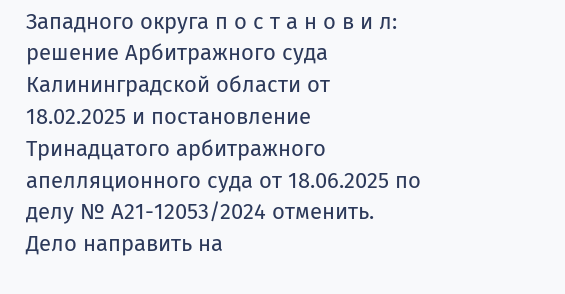Западного округа п о с т а н о в и л: решение Арбитражного суда Калининградской области от 18.02.2025 и постановление Тринадцатого арбитражного апелляционного суда от 18.06.2025 по делу № А21-12053/2024 отменить. Дело направить на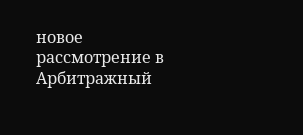новое рассмотрение в Арбитражный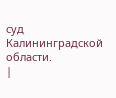суд Калининградской области.
|